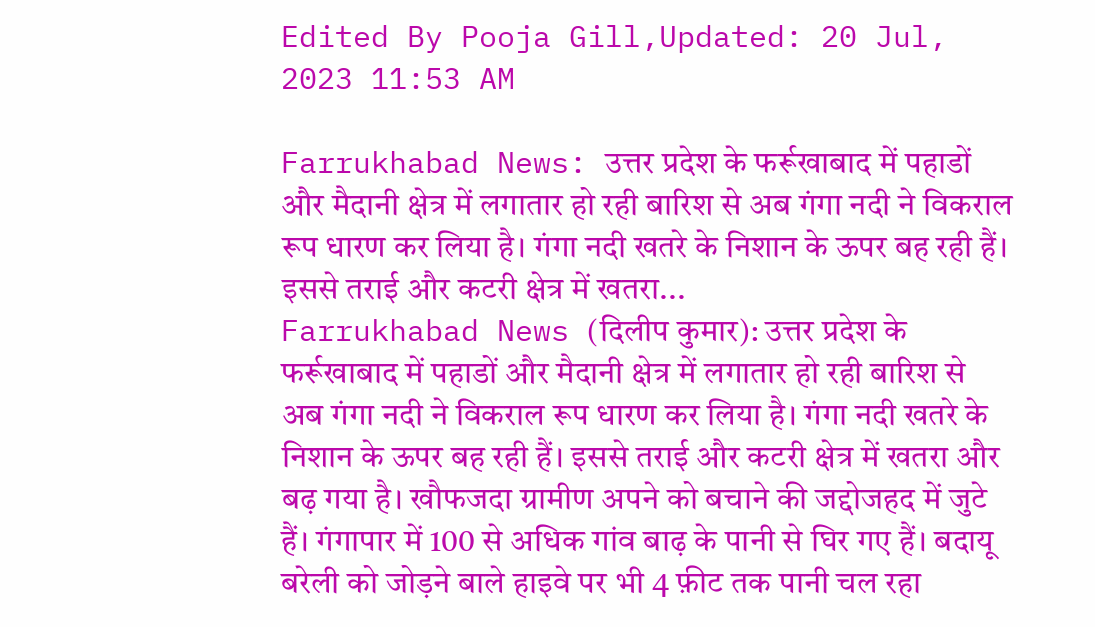Edited By Pooja Gill,Updated: 20 Jul, 2023 11:53 AM

Farrukhabad News: उत्तर प्रदेश के फर्रूखाबाद में पहाडों और मैदानी क्षेत्र में लगातार हो रही बारिश से अब गंगा नदी ने विकराल रूप धारण कर लिया है। गंगा नदी खतरे के निशान के ऊपर बह रही हैं। इससे तराई और कटरी क्षेत्र में खतरा...
Farrukhabad News (दिलीप कुमार): उत्तर प्रदेश के फर्रूखाबाद में पहाडों और मैदानी क्षेत्र में लगातार हो रही बारिश से अब गंगा नदी ने विकराल रूप धारण कर लिया है। गंगा नदी खतरे के निशान के ऊपर बह रही हैं। इससे तराई और कटरी क्षेत्र में खतरा और बढ़ गया है। खौफजदा ग्रामीण अपने को बचाने की जद्दोजहद में जुटे हैं। गंगापार में 100 से अधिक गांव बाढ़ के पानी से घिर गए हैं। बदायू बरेली को जोड़ने बाले हाइवे पर भी 4 फ़ीट तक पानी चल रहा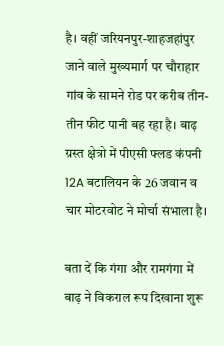है। वहीं जरियनपुर-शाहजहांपुर जाने वाले मुख्यमार्ग पर चौराहार गांव के सामने रोड पर करीब तीन-तीन फीट पानी बह रहा है। बाढ़ ग्रस्त क्षेत्रो में पीएसी फ्लड कंपनी 12A बटालियन के 26 जवान व चार मोटरवोट ने मोर्चा संभाला है।

बता दें कि गंगा और रामगंगा में बाढ़ ने विकराल रूप दिखाना शुरू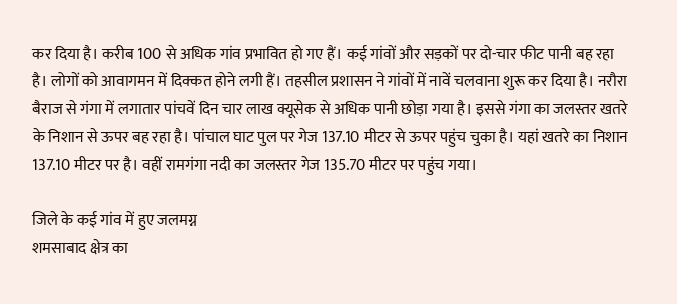कर दिया है। करीब 100 से अधिक गांव प्रभावित हो गए हैं। कई गांवों और सड़कों पर दो-चार फीट पानी बह रहा है। लोगों को आवागमन में दिक्कत होने लगी हैं। तहसील प्रशासन ने गांवों में नावें चलवाना शुरू कर दिया है। नरौरा बैराज से गंगा में लगातार पांचवें दिन चार लाख क्यूसेक से अधिक पानी छोड़ा गया है। इससे गंगा का जलस्तर खतरे के निशान से ऊपर बह रहा है। पांचाल घाट पुल पर गेज 137.10 मीटर से ऊपर पहुंच चुका है। यहां खतरे का निशान 137.10 मीटर पर है। वहीं रामगंगा नदी का जलस्तर गेज 135.70 मीटर पर पहुंच गया।

जिले के कई गांव में हुए जलमग्न
शमसाबाद क्षेत्र का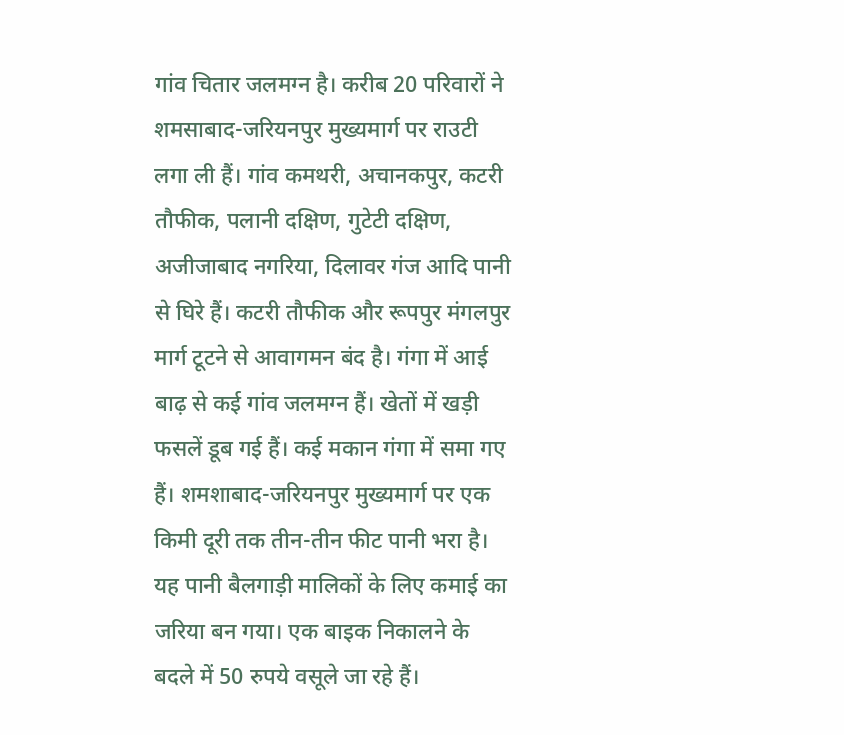गांव चितार जलमग्न है। करीब 20 परिवारों ने शमसाबाद-जरियनपुर मुख्यमार्ग पर राउटी लगा ली हैं। गांव कमथरी, अचानकपुर, कटरी तौफीक, पलानी दक्षिण, गुटेटी दक्षिण, अजीजाबाद नगरिया, दिलावर गंज आदि पानी से घिरे हैं। कटरी तौफीक और रूपपुर मंगलपुर मार्ग टूटने से आवागमन बंद है। गंगा में आई बाढ़ से कई गांव जलमग्न हैं। खेतों में खड़ी फसलें डूब गई हैं। कई मकान गंगा में समा गए हैं। शमशाबाद-जरियनपुर मुख्यमार्ग पर एक किमी दूरी तक तीन-तीन फीट पानी भरा है। यह पानी बैलगाड़ी मालिकों के लिए कमाई का जरिया बन गया। एक बाइक निकालने के बदले में 50 रुपये वसूले जा रहे हैं।